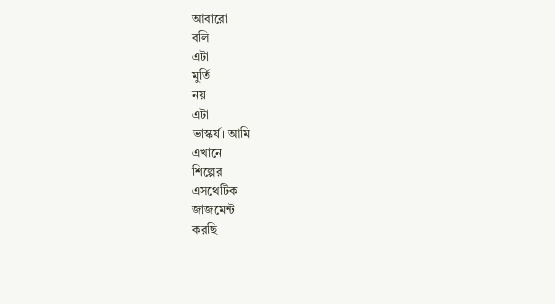আবারো
বলি
এটা
মুর্তি
নয়
এটা
ভাস্কর্য। আমি
এখানে
শিল্পের
এসথেটিক
জাজমেন্ট
করছি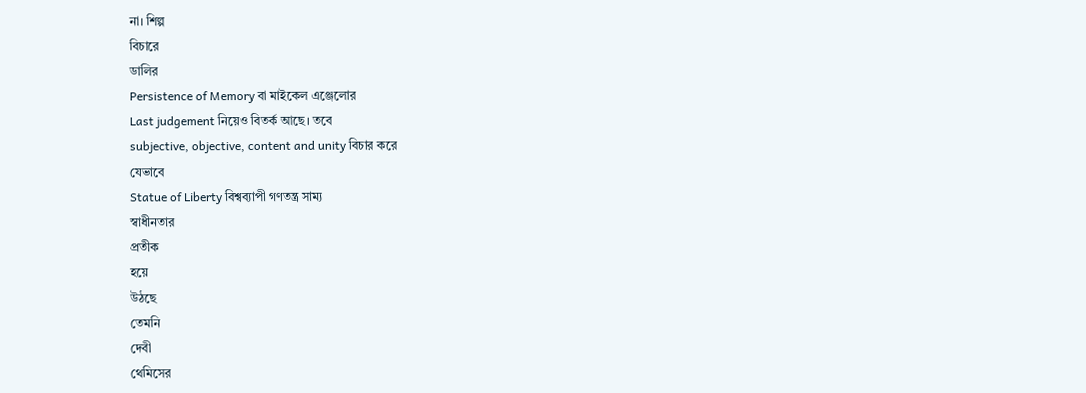না। শিল্প
বিচারে
ডালির
Persistence of Memory বা মাইকেল এঞ্জেলোর
Last judgement নিয়েও বিতর্ক আছে। তবে
subjective, objective, content and unity বিচার করে
যেভাবে
Statue of Liberty বিশ্বব্যাপী গণতন্ত্র সাম্য
স্বাধীনতার
প্রতীক
হয়ে
উঠছে
তেমনি
দেবী
থেমিসের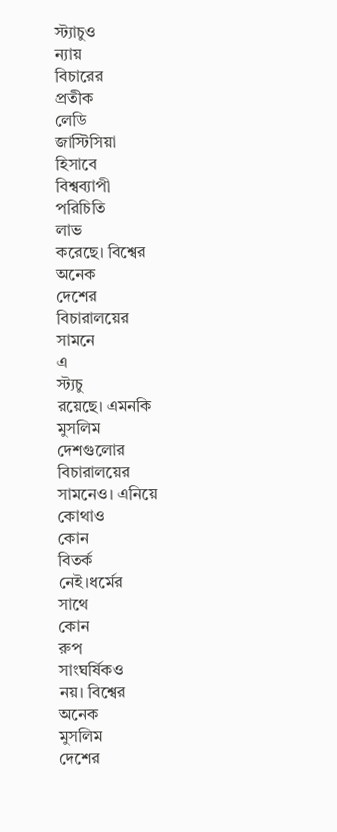স্ট্যাচুও
ন্যায়
বিচারের
প্রতীক
লেডি
জাস্টিসিয়া
হিসাবে
বিশ্বব্যাপী
পরিচিতি
লাভ
করেছে। বিশ্বের
অনেক
দেশের
বিচারালয়ের
সামনে
এ
স্ট্যচু
রয়েছে। এমনকি
মুসলিম
দেশগুলোর
বিচারালয়ের
সামনেও। এনিয়ে
কোথাও
কোন
বিতর্ক
নেই।ধর্মের
সাথে
কোন
রুপ
সাংঘর্ষিকও
নয়। বিশ্বের
অনেক
মুসলিম
দেশের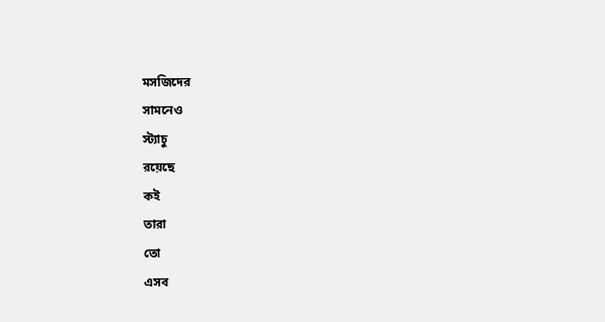মসজিদের
সামনেও
স্ট্যাচু
রয়েছে
কই
তারা
তো
এসব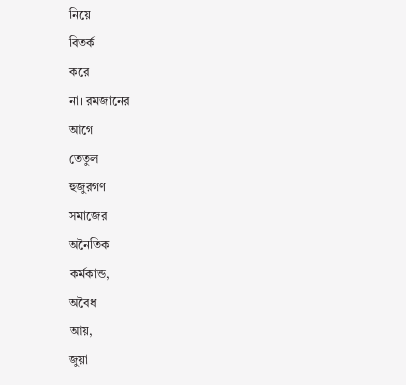নিয়ে
বিতর্ক
করে
না। রমজানের
আগে
তেতুল
হুজুরগণ
সমাজের
অনৈতিক
কর্মকান্ড,
অবৈধ
আয়,
জুয়া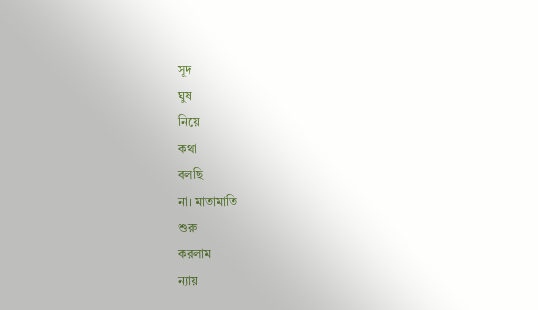সূদ
ঘুষ
নিয়ে
কথা
বলছি
না। মাতামাতি
শুরু
করলাম
ন্যায়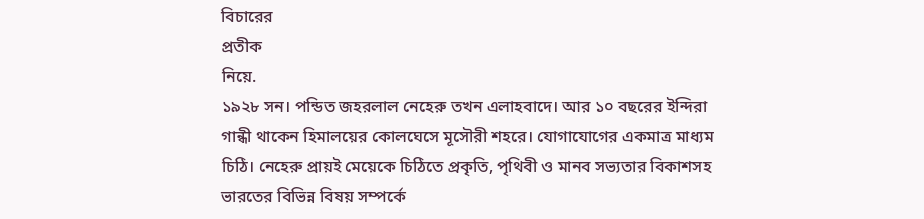বিচারের
প্রতীক
নিয়ে.
১৯২৮ সন। পন্ডিত জহরলাল নেহেরু তখন এলাহবাদে। আর ১০ বছরের ইন্দিরা গান্ধী থাকেন হিমালয়ের কোলঘেসে মূসৌরী শহরে। যোগাযোগের একমাত্র মাধ্যম চিঠি। নেহেরু প্রায়ই মেয়েকে চিঠিতে প্রকৃতি, পৃথিবী ও মানব সভ্যতার বিকাশসহ ভারতের বিভিন্ন বিষয় সম্পর্কে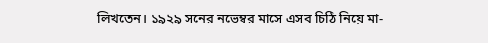লিখতেন। ১৯২৯ সনের নভেম্বর মাসে এসব চিঠি নিয়ে মা-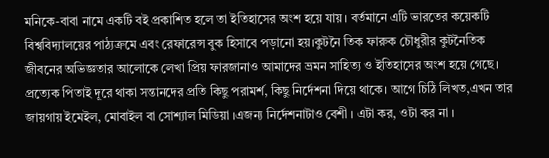মনিকে-বাবা নামে একটি বই প্রকাশিত হলে তা ইতিহাসের অংশ হয়ে যায় । বর্তমানে এটি ভারতের কয়েকটি বিশ্ববিদ্যালয়ের পাঠ্যক্রমে এবং রেফারেন্স বুক হিসাবে পড়ানো হয়।কুটনৈ তিক ফারুক চৌধুরীর কুটনৈতিক জীবনের অভিজ্ঞতার আলোকে লেখা প্রিয় ফারজানাও আমাদের ভ্রমন সাহিত্য ও ইতিহাসের অংশ হয়ে গেছে। প্রত্যেক পিতাই দূরে থাকা সন্তানদের প্রতি কিছু পরামর্শ, কিছু নির্দেশনা দিয়ে থাকে। আগে চিঠি লিখত,এখন তার জায়গায় ইমেইল, মোবাইল বা সোশ্যাল মিডিয়া ।এজন্য নির্দেশনাটাও বেশী । এটা কর, ওটা কর না ।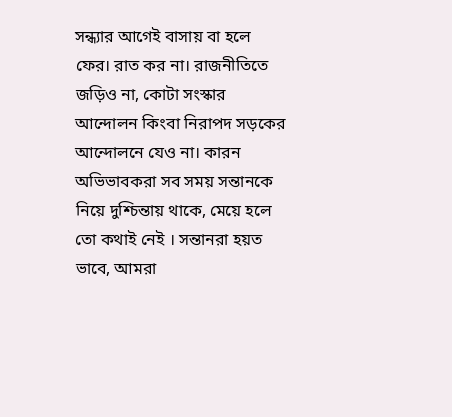সন্ধ্যার আগেই বাসায় বা হলে ফের। রাত কর না। রাজনীতিতে জড়িও না, কোটা সংস্কার আন্দোলন কিংবা নিরাপদ সড়কের আন্দোলনে যেও না। কারন অভিভাবকরা সব সময় সন্তানকে নিয়ে দুশ্চিন্তায় থাকে, মেয়ে হলে তো কথাই নেই । সন্তানরা হয়ত ভাবে, আমরা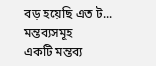বড় হয়েছি এত ট...
মন্তব্যসমূহ
একটি মন্তব্য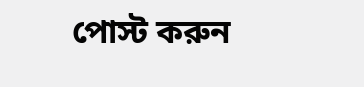পোস্ট করুন